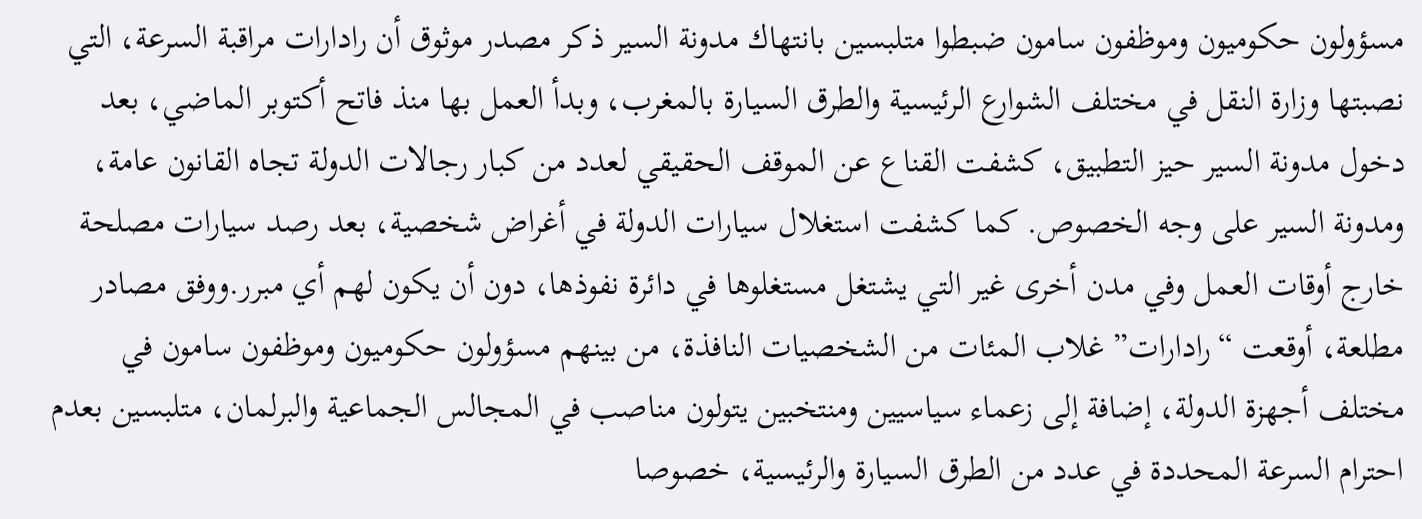مسؤولون حكوميون وموظفون سامون ضبطوا متلبسين بانتهاك مدونة السير ذكر مصدر موثوق أن رادارات مراقبة السرعة، التي نصبتها وزارة النقل في مختلف الشوارع الرئيسية والطرق السيارة بالمغرب، وبدأ العمل بها منذ فاتح أكتوبر الماضي، بعد دخول مدونة السير حيز التطبيق، كشفت القناع عن الموقف الحقيقي لعدد من كبار رجالات الدولة تجاه القانون عامة، ومدونة السير على وجه الخصوص. كما كشفت استغلال سيارات الدولة في أغراض شخصية، بعد رصد سيارات مصلحة خارج أوقات العمل وفي مدن أخرى غير التي يشتغل مستغلوها في دائرة نفوذها، دون أن يكون لهم أي مبرر.ووفق مصادر مطلعة، أوقعت “رادارات” غلاب المئات من الشخصيات النافذة، من بينهم مسؤولون حكوميون وموظفون سامون في مختلف أجهزة الدولة، إضافة إلى زعماء سياسيين ومنتخبين يتولون مناصب في المجالس الجماعية والبرلمان، متلبسين بعدم احترام السرعة المحددة في عدد من الطرق السيارة والرئيسية، خصوصا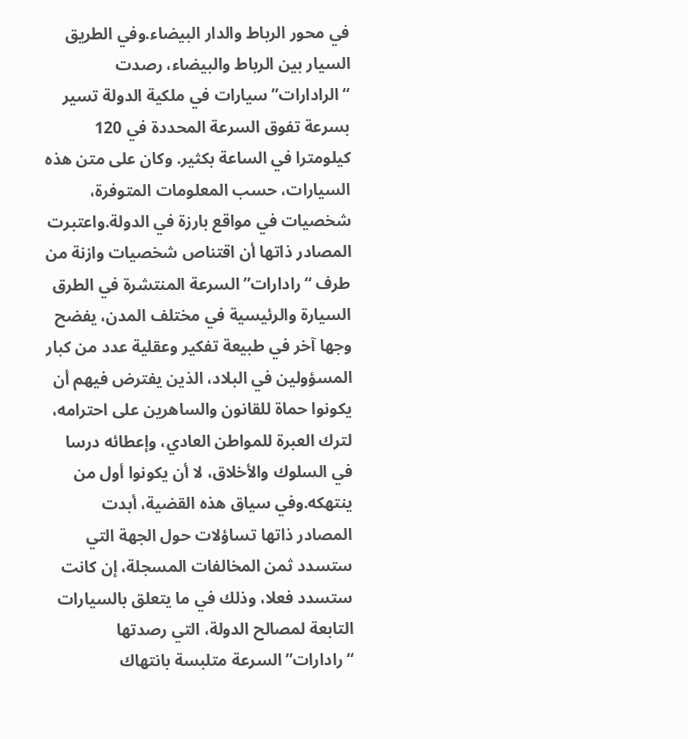في محور الرباط والدار البيضاء.وفي الطريق السيار بين الرباط والبيضاء، رصدت “الرادارات” سيارات في ملكية الدولة تسير بسرعة تفوق السرعة المحددة في 120 كيلومترا في الساعة بكثير. وكان على متن هذه السيارات، حسب المعلومات المتوفرة، شخصيات في مواقع بارزة في الدولة.واعتبرت المصادر ذاتها أن اقتناص شخصيات وازنة من طرف “رادارات” السرعة المنتشرة في الطرق السيارة والرئيسية في مختلف المدن، يفضح وجها آخر في طبيعة تفكير وعقلية عدد من كبار المسؤولين في البلاد، الذين يفترض فيهم أن يكونوا حماة للقانون والساهرين على احترامه، لترك العبرة للمواطن العادي، وإعطائه درسا في السلوك والأخلاق، لا أن يكونوا أول من ينتهكه.وفي سياق هذه القضية، أبدت المصادر ذاتها تساؤلات حول الجهة التي ستسدد ثمن المخالفات المسجلة، إن كانت ستسدد فعلا، وذلك في ما يتعلق بالسيارات التابعة لمصالح الدولة، التي رصدتها “رادارات” السرعة متلبسة بانتهاك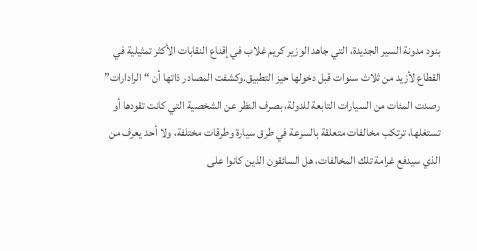بنود مدونة السير الجديدة، التي جاهد الوزير كريم غلاب في إقناع النقابات الأكثر تمثيلية في القطاع لأزيد من ثلاث سنوات قبل دخولها حيز التطبيق.وكشفت المصادر ذاتها أن “الرادارات” رصدت المئات من السيارات التابعة للدولة، بصرف النظر عن الشخصية التي كانت تقودها أو تستغلها، ترتكب مخالفات متعلقة بالسرعة في طرق سيارة وطرقات مختلفة، ولا أحد يعرف من الذي سيدفع غرامة تلك المخالفات، هل السائقون الذين كانوا على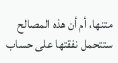متنها، أم أن هذه المصالح ستتحمل نفقتها على حساب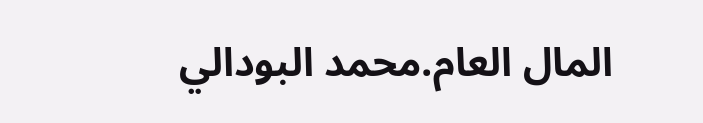المال العام.محمد البودالي